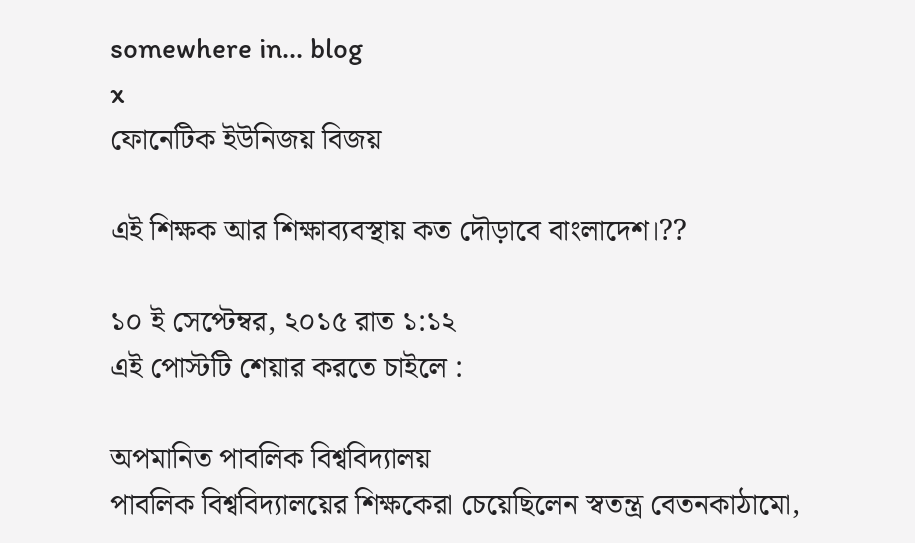somewhere in... blog
x
ফোনেটিক ইউনিজয় বিজয়

এই শিক্ষক আর শিক্ষাব্যবস্থায় কত দৌড়াবে বাংলাদেশ।??

১০ ই সেপ্টেম্বর, ২০১৫ রাত ১:১২
এই পোস্টটি শেয়ার করতে চাইলে :

অপমানিত পাবলিক বিশ্ববিদ্যালয়
পাবলিক বিশ্ববিদ্যালয়ের শিক্ষকেরা চেয়েছিলেন স্বতন্ত্র বেতনকাঠামো,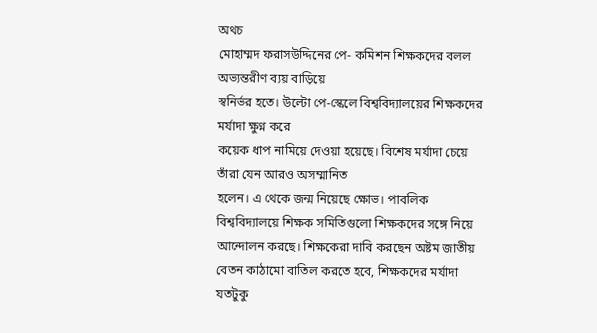অথচ
মোহাম্মদ ফরাসউদ্দিনের পে- কমিশন শিক্ষকদের বলল অভ্যন্তরীণ ব্যয় বাড়িয়ে
স্বনির্ভর হতে। উল্টো পে-স্কেলে বিশ্ববিদ্যালয়ের শিক্ষকদের মর্যাদা ক্ষুণ্ন করে
কয়েক ধাপ নামিয়ে দেওয়া হয়েছে। বিশেষ মর্যাদা চেয়ে তাঁরা যেন আরও অসম্মানিত
হলেন। এ থেকে জন্ম নিয়েছে ক্ষোভ। পাবলিক বিশ্ববিদ্যালয়ে শিক্ষক সমিতিগুলো শিক্ষকদের সঙ্গে নিয়ে আন্দোলন করছে। শিক্ষকেরা দাবি করছেন অষ্টম জাতীয় বেতন কাঠামো বাতিল করতে হবে, শিক্ষকদের মর্যাদা যতটুকু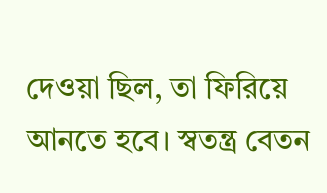দেওয়া ছিল, তা ফিরিয়ে আনতে হবে। স্বতন্ত্র বেতন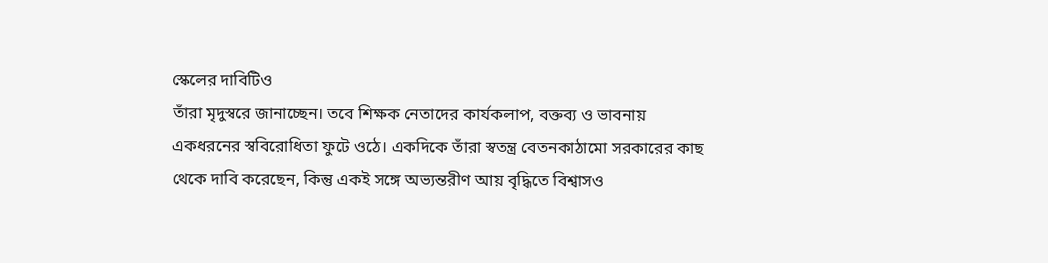স্কেলের দাবিটিও
তাঁরা মৃদুস্বরে জানাচ্ছেন। তবে শিক্ষক নেতাদের কার্যকলাপ, বক্তব্য ও ভাবনায়
একধরনের স্ববিরোধিতা ফুটে ওঠে। একদিকে তাঁরা স্বতন্ত্র বেতনকাঠামো সরকারের কাছ
থেকে দাবি করেছেন, কিন্তু একই সঙ্গে অভ্যন্তরীণ আয় বৃদ্ধিতে বিশ্বাসও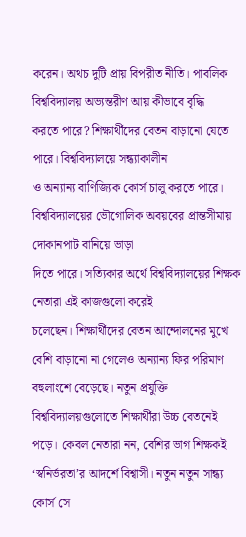করেন। অথচ দুটি প্রায় বিপরীত নীতি। পাবলিক বিশ্ববিদ্যালয় অভ্যন্তরীণ আয় কীভাবে বৃদ্ধি
করতে পারে? শিক্ষার্থীদের বেতন বাড়ানো যেতে পারে। বিশ্ববিদ্যালয়ে সন্ধ্যাকালীন
ও অন্যান্য বাণিজ্যিক কোর্স চালু করতে পারে। বিশ্ববিদ্যালয়ের ভৌগোলিক অবয়বের প্রান্তসীমায় দোকানপাট বানিয়ে ভাড়া
দিতে পারে। সত্যিকার অর্থে বিশ্ববিদ্যালয়ের শিক্ষক নেতারা এই কাজগুলো করেই
চলেছেন। শিক্ষার্থীদের বেতন আন্দোলনের মুখে বেশি বাড়ানো না গেলেও অন্যান্য ফির পরিমাণ বহুলাংশে বেড়েছে। নতুন প্রযুক্তি
বিশ্ববিদ্যালয়গুলোতে শিক্ষার্থীরা উচ্চ বেতনেই পড়ে। কেবল নেতারা নন, বেশির ভাগ শিক্ষকই ‘স্বনির্ভরতা’র আদর্শে বিশ্বাসী। নতুন নতুন সান্ধ্য কোর্স সে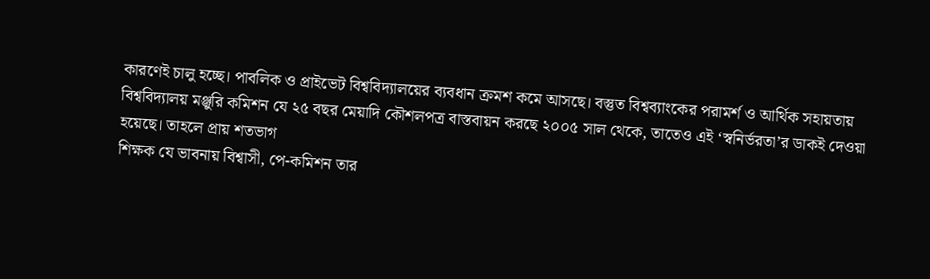কারণেই চালু হচ্ছে। পাবলিক ও প্রাইভেট বিশ্ববিদ্যালয়ের ব্যবধান ক্রমশ কমে আসছে। বস্তুত বিশ্বব্যাংকের পরামর্শ ও আর্থিক সহায়তায় বিশ্ববিদ্যালয় মঞ্জুরি কমিশন যে ২৫ বছর মেয়াদি কৌশলপত্র বাস্তবায়ন করছে ২০০৫ সাল থেকে, তাতেও এই ‘স্বনির্ভরতা’র ডাকই দেওয়া হয়েছে। তাহলে প্রায় শতভাগ
শিক্ষক যে ভাবনায় বিশ্বাসী, পে-কমিশন তার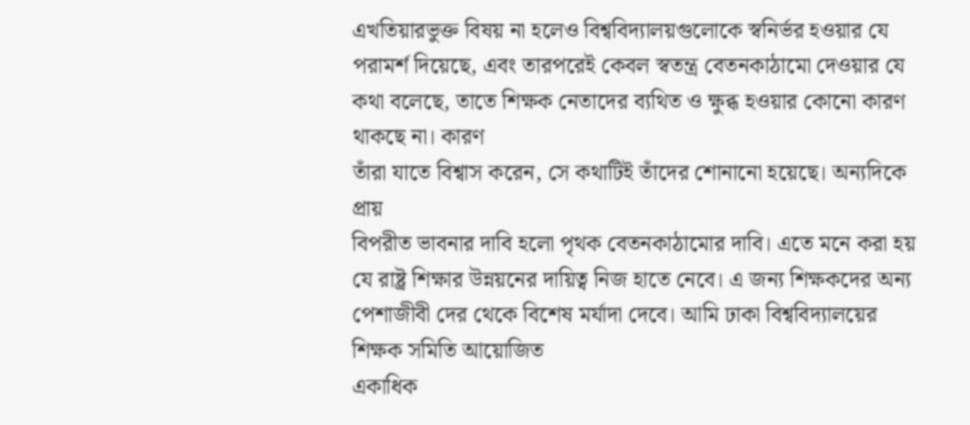এখতিয়ারভুক্ত বিষয় না হলেও বিশ্ববিদ্যালয়গুলোকে স্বনির্ভর হওয়ার যে পরামর্শ দিয়েছে, এবং তারপরেই কেবল স্বতন্ত্র বেতনকাঠামো দেওয়ার যে কথা বলেছে, তাতে শিক্ষক নেতাদের ব্যথিত ও ক্ষুব্ধ হওয়ার কোনো কারণ থাকছে না। কারণ
তাঁরা যাতে বিশ্বাস করেন, সে কথাটিই তাঁদের শোনানো হয়েছে। অন্যদিকে প্রায়
বিপরীত ভাবনার দাবি হলো পৃথক বেতনকাঠামোর দাবি। এতে মনে করা হয় যে রাষ্ট্র শিক্ষার উন্নয়নের দায়িত্ব নিজ হাতে নেবে। এ জন্য শিক্ষকদের অন্য পেশাজীবী দের থেকে বিশেষ মর্যাদা দেবে। আমি ঢাকা বিশ্ববিদ্যালয়ের শিক্ষক সমিতি আয়োজিত
একাধিক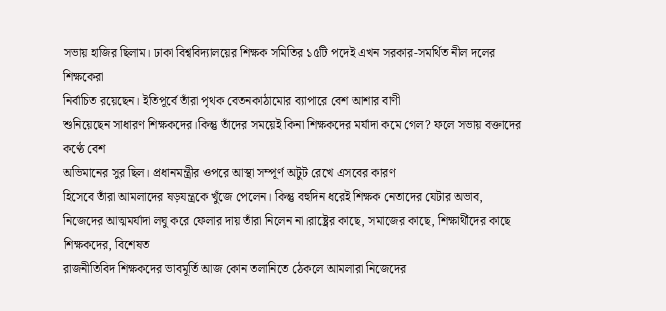সভায় হাজির ছিলাম। ঢাকা বিশ্ববিদ্যালয়ের শিক্ষক সমিতির ১৫টি পদেই এখন সরকার-সমর্থিত নীল দলের শিক্ষকেরা
নির্বাচিত রয়েছেন। ইতিপূর্বে তাঁরা পৃথক বেতনকাঠামোর ব্যাপারে বেশ আশার বাণী
শুনিয়েছেন সাধারণ শিক্ষকদের।কিন্তু তাঁদের সময়েই কিনা শিক্ষকদের মর্যাদা কমে গেল? ফলে সভায় বক্তাদের কণ্ঠে বেশ
অভিমানের সুর ছিল। প্রধানমন্ত্রীর ওপরে আস্থা সম্পূর্ণ অটুট রেখে এসবের কারণ
হিসেবে তাঁরা আমলাদের ষড়যন্ত্রকে খুঁজে পেলেন। কিন্তু বহুদিন ধরেই শিক্ষক নেতাদের যেটার অভাব, নিজেদের আত্মমর্যাদা লঘু করে ফেলার দায় তাঁরা নিলেন না।রাষ্ট্রের কাছে, সমাজের কাছে, শিক্ষার্থীদের কাছে শিক্ষকদের, বিশেষত
রাজনীতিবিদ শিক্ষকদের ভাবমূর্তি আজ কোন তলানিতে ঠেকলে আমলারা নিজেদের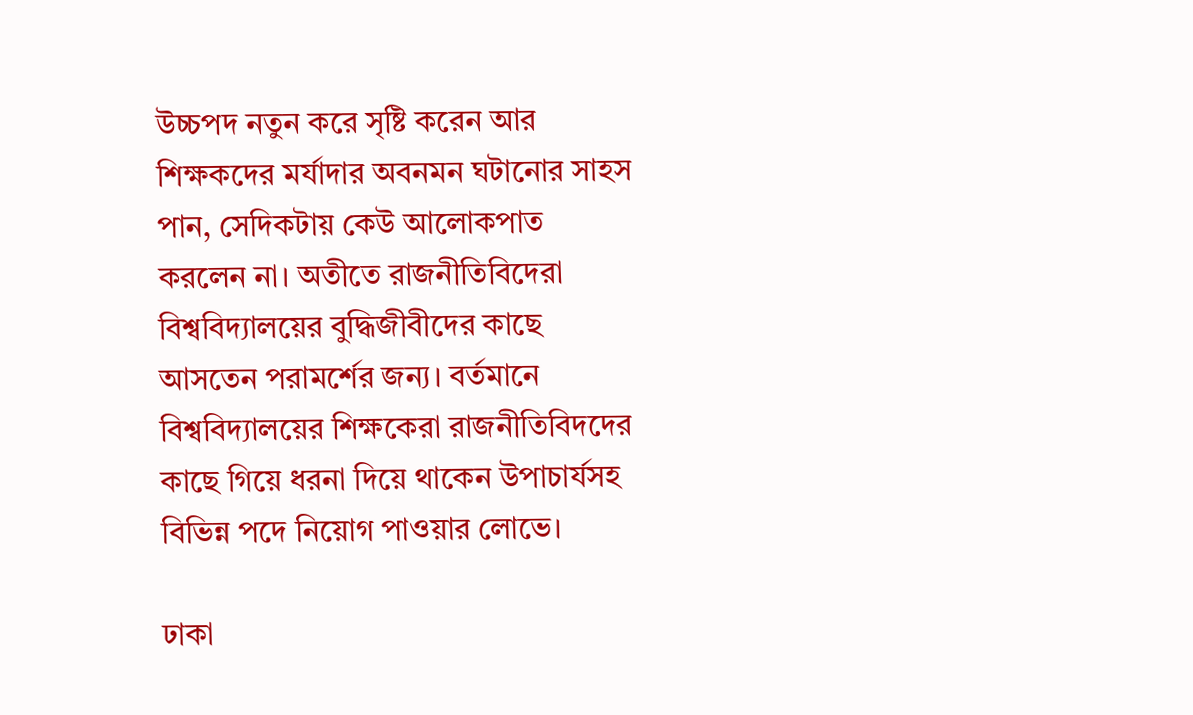উচ্চপদ নতুন করে সৃষ্টি করেন আর শিক্ষকদের মর্যাদার অবনমন ঘটানোর সাহস পান, সেদিকটায় কেউ আলোকপাত করলেন না। অতীতে রাজনীতিবিদেরা
বিশ্ববিদ্যালয়ের বুদ্ধিজীবীদের কাছে আসতেন পরামর্শের জন্য। বর্তমানে
বিশ্ববিদ্যালয়ের শিক্ষকেরা রাজনীতিবিদদের কাছে গিয়ে ধরনা দিয়ে থাকেন উপাচার্যসহ বিভিন্ন পদে নিয়োগ পাওয়ার লোভে।

ঢাকা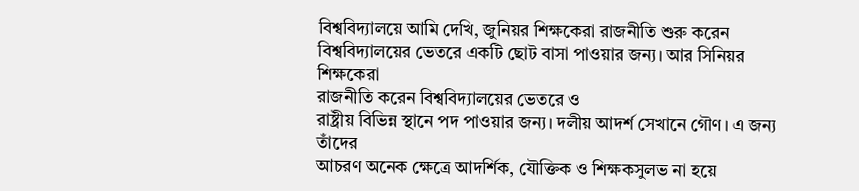বিশ্ববিদ্যালয়ে আমি দেখি, জুনিয়র শিক্ষকেরা রাজনীতি শুরু করেন
বিশ্ববিদ্যালয়ের ভেতরে একটি ছোট বাসা পাওয়ার জন্য। আর সিনিয়র শিক্ষকেরা
রাজনীতি করেন বিশ্ববিদ্যালয়ের ভেতরে ও
রাষ্ট্রীয় বিভিন্ন স্থানে পদ পাওয়ার জন্য। দলীয় আদর্শ সেখানে গৌণ। এ জন্য তাঁদের
আচরণ অনেক ক্ষেত্রে আদর্শিক, যৌক্তিক ও শিক্ষকসুলভ না হয়ে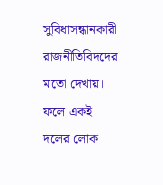সুবিধাসন্ধানকারী
রাজনীতিবিদদের মতো দেখায়। ফলে একই দলের লোক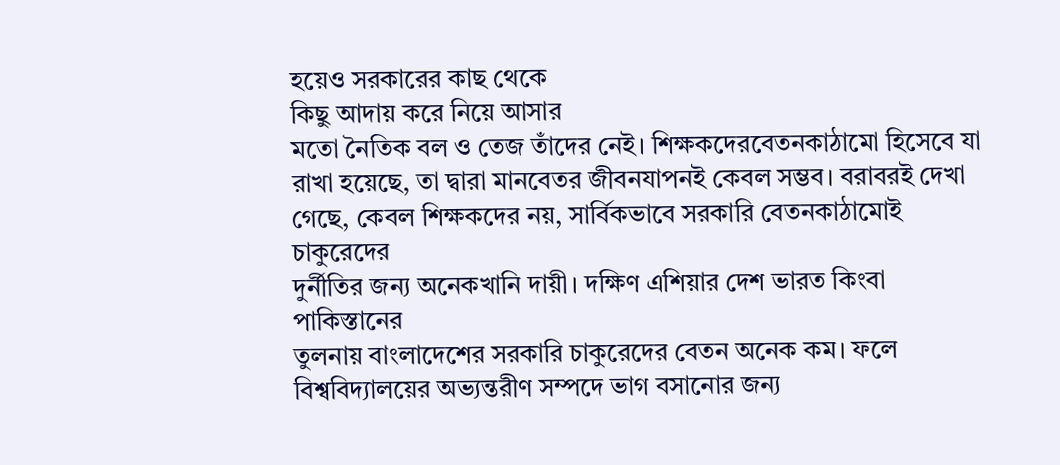হয়েও সরকারের কাছ থেকে
কিছু আদায় করে নিয়ে আসার
মতো নৈতিক বল ও তেজ তাঁদের নেই। শিক্ষকদেরবেতনকাঠামো হিসেবে যা
রাখা হয়েছে, তা দ্বারা মানবেতর জীবনযাপনই কেবল সম্ভব। বরাবরই দেখা গেছে, কেবল শিক্ষকদের নয়, সার্বিকভাবে সরকারি বেতনকাঠামোই চাকুরেদের
দুর্নীতির জন্য অনেকখানি দায়ী। দক্ষিণ এশিয়ার দেশ ভারত কিংবা পাকিস্তানের
তুলনায় বাংলাদেশের সরকারি চাকুরেদের বেতন অনেক কম। ফলে বিশ্ববিদ্যালয়ের অভ্যন্তরীণ সম্পদে ভাগ বসানোর জন্য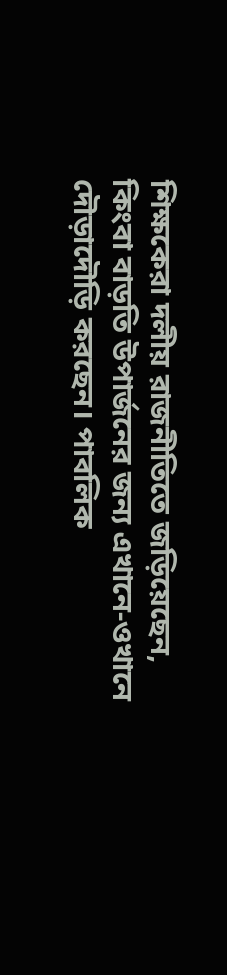শিক্ষকেরা দলীয় রাজনীতিতে জড়িয়েছেন,
কিংবা বাড়তি উপার্জনের জন্য এখানে-ওখানে দৌড়াদৌড়ি করছেন। পাবলিক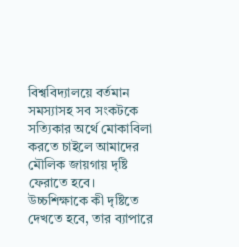বিশ্ববিদ্যালয়ে বর্তমান সমস্যাসহ সব সংকটকে সত্যিকার অর্থে মোকাবিলা
করতে চাইলে আমাদের মৌলিক জায়গায় দৃষ্টি ফেরাতে হবে। উচ্চশিক্ষাকে কী দৃষ্টিতে দেখতে হবে, তার ব্যাপারে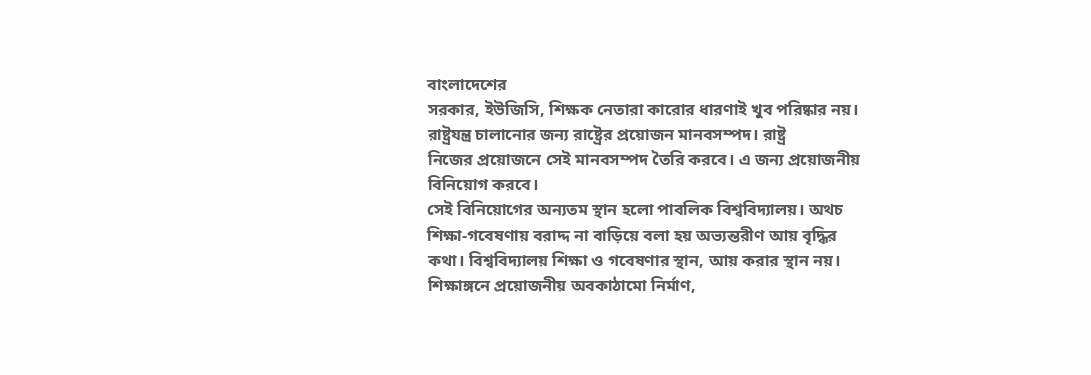বাংলাদেশের
সরকার, ইউজিসি, শিক্ষক নেতারা কারোর ধারণাই খুব পরিষ্কার নয়। রাষ্ট্রযন্ত্র চালানোর জন্য রাষ্ট্রের প্রয়োজন মানবসম্পদ। রাষ্ট্র
নিজের প্রয়োজনে সেই মানবসম্পদ তৈরি করবে। এ জন্য প্রয়োজনীয় বিনিয়োগ করবে।
সেই বিনিয়োগের অন্যতম স্থান হলো পাবলিক বিশ্ববিদ্যালয়। অথচ শিক্ষা-গবেষণায় বরাদ্দ না বাড়িয়ে বলা হয় অভ্যন্তরীণ আয় বৃদ্ধির কথা। বিশ্ববিদ্যালয় শিক্ষা ও গবেষণার স্থান, আয় করার স্থান নয়। শিক্ষাঙ্গনে প্রয়োজনীয় অবকাঠামো নির্মাণ,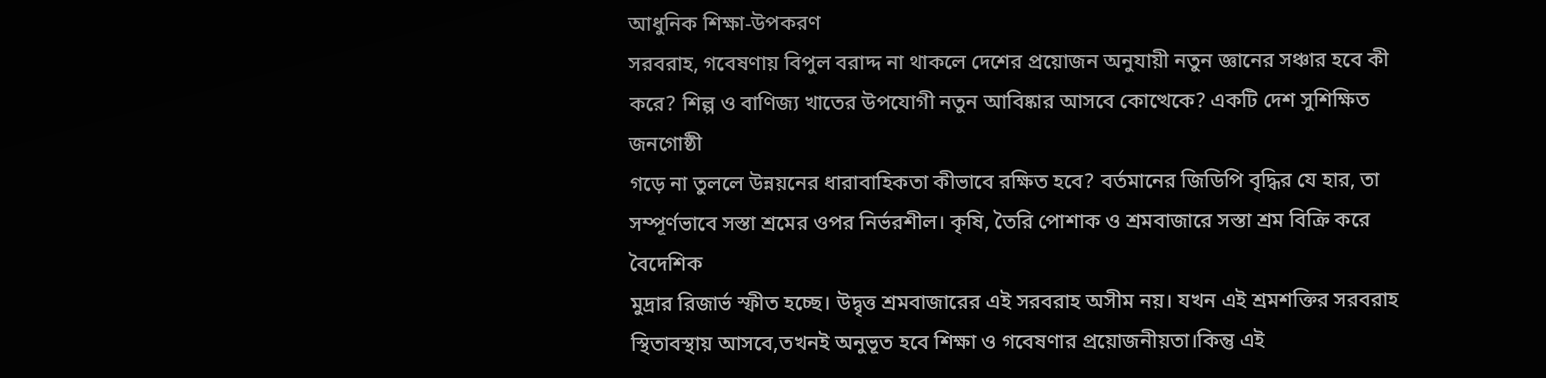আধুনিক শিক্ষা-উপকরণ
সরবরাহ, গবেষণায় বিপুল বরাদ্দ না থাকলে দেশের প্রয়োজন অনুযায়ী নতুন জ্ঞানের সঞ্চার হবে কী করে? শিল্প ও বাণিজ্য খাতের উপযোগী নতুন আবিষ্কার আসবে কোত্থেকে? একটি দেশ সুশিক্ষিত জনগোষ্ঠী
গড়ে না তুললে উন্নয়নের ধারাবাহিকতা কীভাবে রক্ষিত হবে? বর্তমানের জিডিপি বৃদ্ধির যে হার, তা সম্পূর্ণভাবে সস্তা শ্রমের ওপর নির্ভরশীল। কৃষি, তৈরি পোশাক ও শ্রমবাজারে সস্তা শ্রম বিক্রি করে বৈদেশিক
মুদ্রার রিজার্ভ স্ফীত হচ্ছে। উদ্বৃত্ত শ্রমবাজারের এই সরবরাহ অসীম নয়। যখন এই শ্রমশক্তির সরবরাহ স্থিতাবস্থায় আসবে,তখনই অনুভূত হবে শিক্ষা ও গবেষণার প্রয়োজনীয়তা।কিন্তু এই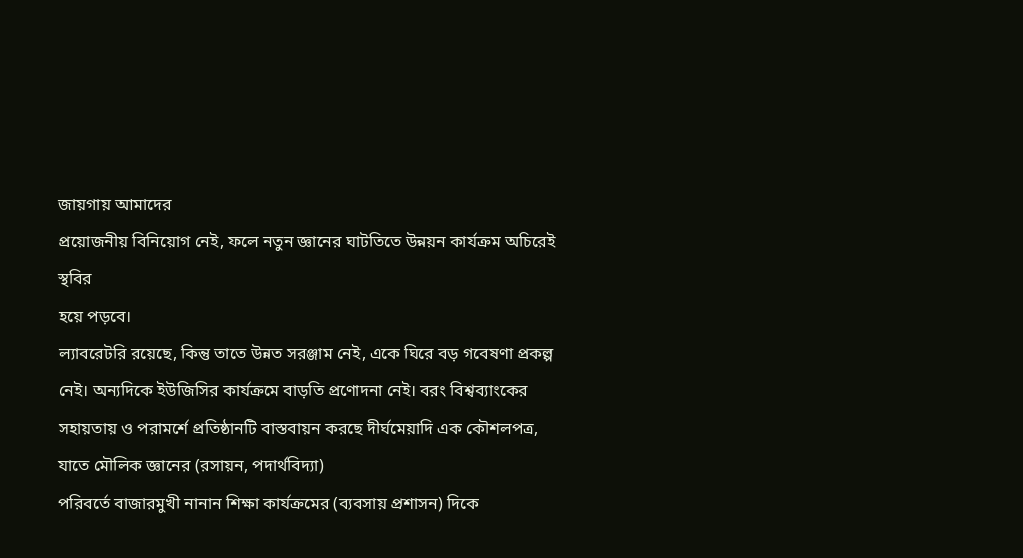জায়গায় আমাদের
প্রয়োজনীয় বিনিয়োগ নেই, ফলে নতুন জ্ঞানের ঘাটতিতে উন্নয়ন কার্যক্রম অচিরেই স্থবির
হয়ে পড়বে।
ল্যাবরেটরি রয়েছে, কিন্তু তাতে উন্নত সরঞ্জাম নেই, একে ঘিরে বড় গবেষণা প্রকল্প নেই। অন্যদিকে ইউজিসির কার্যক্রমে বাড়তি প্রণোদনা নেই। বরং বিশ্বব্যাংকের সহায়তায় ও পরামর্শে প্রতিষ্ঠানটি বাস্তবায়ন করছে দীর্ঘমেয়াদি এক কৌশলপত্র, যাতে মৌলিক জ্ঞানের (রসায়ন, পদার্থবিদ্যা)
পরিবর্তে বাজারমুখী নানান শিক্ষা কার্যক্রমের (ব্যবসায় প্রশাসন) দিকে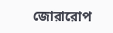জোরারোপ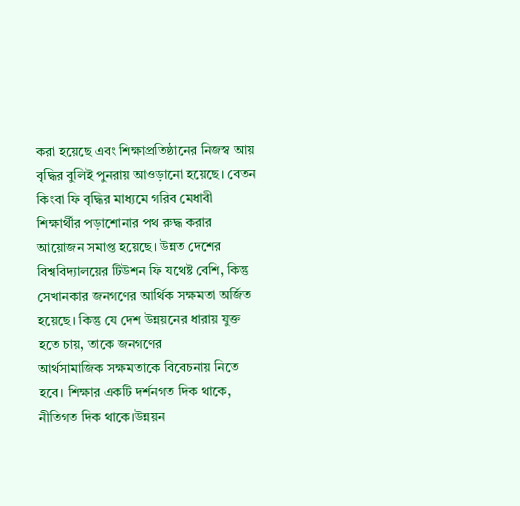করা হয়েছে এবং শিক্ষাপ্রতিষ্ঠানের নিজস্ব আয়
বৃদ্ধির বুলিই পুনরায় আওড়ানো হয়েছে। বেতন কিংবা ফি বৃদ্ধির মাধ্যমে গরিব মেধাবী
শিক্ষার্থীর পড়াশোনার পথ রুদ্ধ করার আয়োজন সমাপ্ত হয়েছে। উন্নত দেশের বিশ্ববিদ্যালয়ের টিউশন ফি যথেষ্ট বেশি, কিন্তু সেখানকার জনগণের আর্থিক সক্ষমতা অর্জিত হয়েছে। কিন্তু যে দেশ উন্নয়নের ধারায় যুক্ত হতে চায়, তাকে জনগণের
আর্থসামাজিক সক্ষমতাকে বিবেচনায় নিতে হবে। শিক্ষার একটি দর্শনগত দিক থাকে, নীতিগত দিক থাকে।উন্নয়ন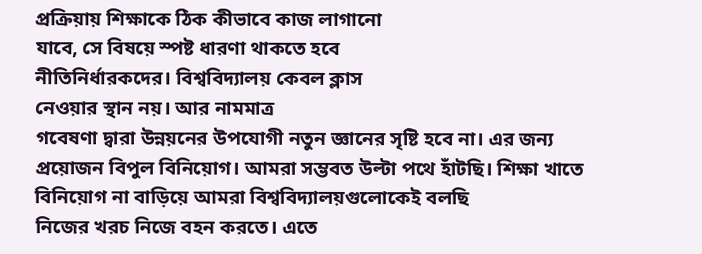প্রক্রিয়ায় শিক্ষাকে ঠিক কীভাবে কাজ লাগানো
যাবে, সে বিষয়ে স্পষ্ট ধারণা থাকতে হবে
নীতিনির্ধারকদের। বিশ্ববিদ্যালয় কেবল ক্লাস
নেওয়ার স্থান নয়। আর নামমাত্র
গবেষণা দ্বারা উন্নয়নের উপযোগী নতুন জ্ঞানের সৃষ্টি হবে না। এর জন্য প্রয়োজন বিপুল বিনিয়োগ। আমরা সম্ভবত উল্টা পথে হাঁটছি। শিক্ষা খাতে বিনিয়োগ না বাড়িয়ে আমরা বিশ্ববিদ্যালয়গুলোকেই বলছি
নিজের খরচ নিজে বহন করতে। এতে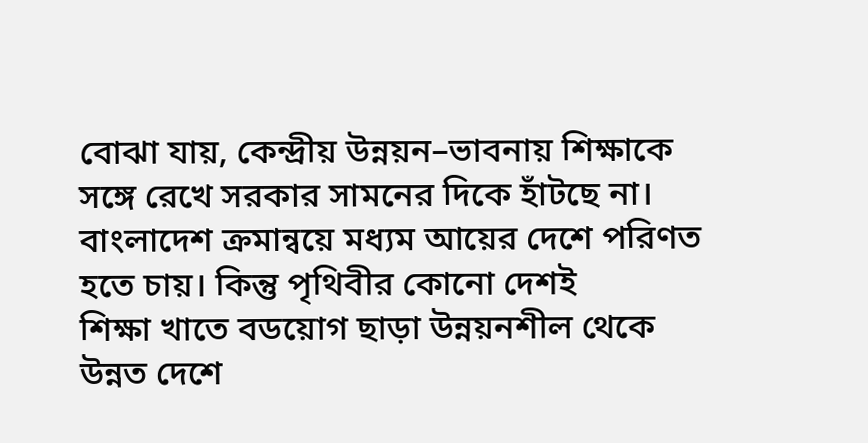বোঝা যায়, কেন্দ্রীয় উন্নয়ন–ভাবনায় শিক্ষাকে
সঙ্গে রেখে সরকার সামনের দিকে হাঁটছে না।
বাংলাদেশ ক্রমান্বয়ে মধ্যম আয়ের দেশে পরিণত হতে চায়। কিন্তু পৃথিবীর কোনো দেশই
শিক্ষা খাতে বডয়োগ ছাড়া উন্নয়নশীল থেকে উন্নত দেশে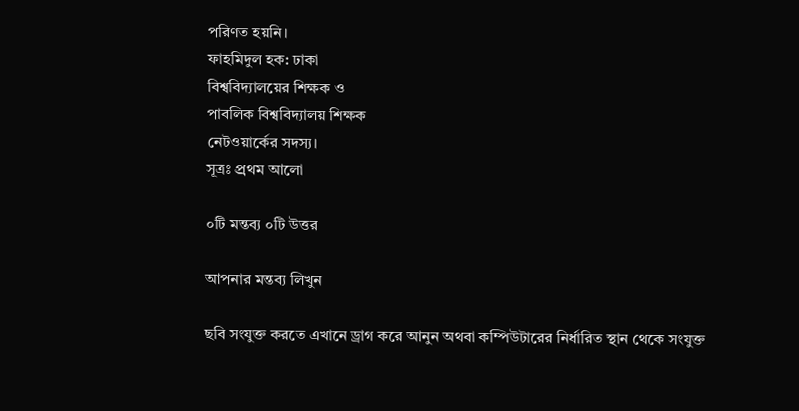পরিণত হয়নি।
ফাহমিদুল হক: ঢাকা
বিশ্ববিদ্যালয়ের শিক্ষক ও
পাবলিক বিশ্ববিদ্যালয় শিক্ষক
নেটওয়ার্কের সদস্য।
সূত্রঃ প্র্রথম আলো

০টি মন্তব্য ০টি উত্তর

আপনার মন্তব্য লিখুন

ছবি সংযুক্ত করতে এখানে ড্রাগ করে আনুন অথবা কম্পিউটারের নির্ধারিত স্থান থেকে সংযুক্ত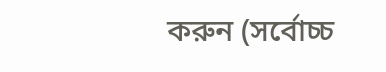করুন (সর্বোচ্চ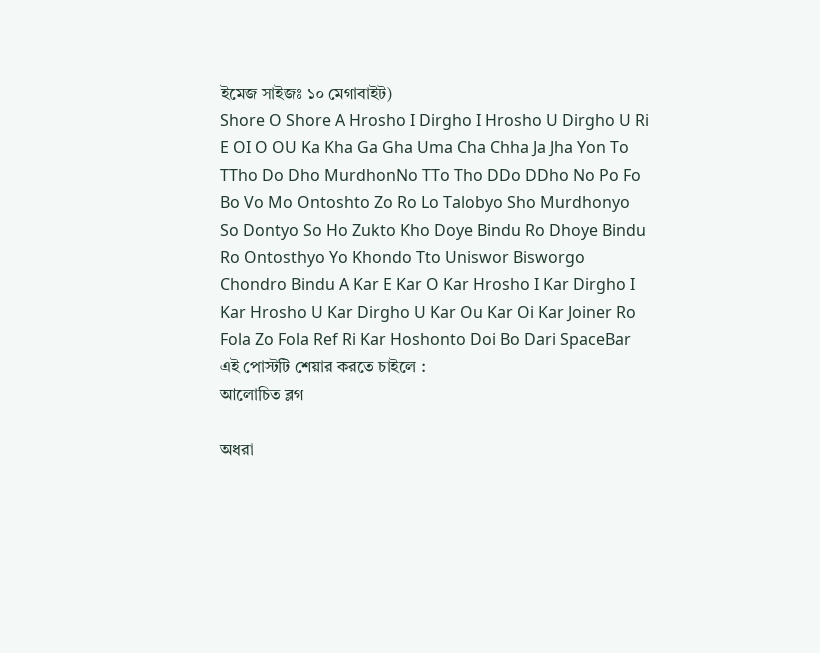ইমেজ সাইজঃ ১০ মেগাবাইট)
Shore O Shore A Hrosho I Dirgho I Hrosho U Dirgho U Ri E OI O OU Ka Kha Ga Gha Uma Cha Chha Ja Jha Yon To TTho Do Dho MurdhonNo TTo Tho DDo DDho No Po Fo Bo Vo Mo Ontoshto Zo Ro Lo Talobyo Sho Murdhonyo So Dontyo So Ho Zukto Kho Doye Bindu Ro Dhoye Bindu Ro Ontosthyo Yo Khondo Tto Uniswor Bisworgo Chondro Bindu A Kar E Kar O Kar Hrosho I Kar Dirgho I Kar Hrosho U Kar Dirgho U Kar Ou Kar Oi Kar Joiner Ro Fola Zo Fola Ref Ri Kar Hoshonto Doi Bo Dari SpaceBar
এই পোস্টটি শেয়ার করতে চাইলে :
আলোচিত ব্লগ

অধরা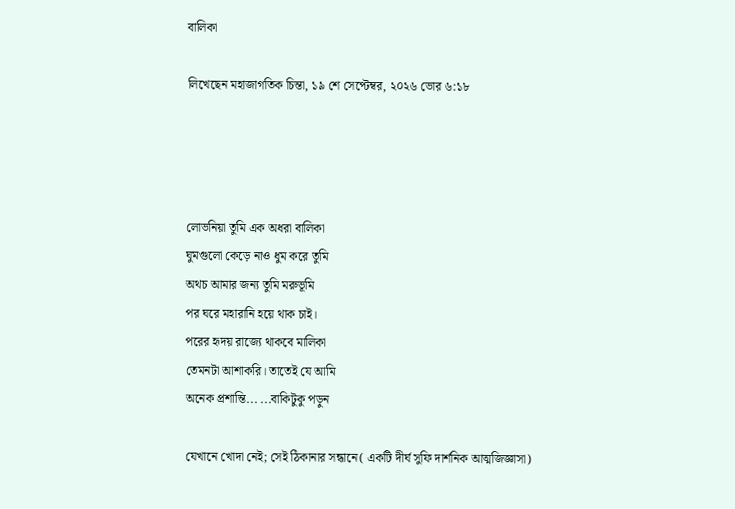বালিকা

লিখেছেন মহাজাগতিক চিন্তা, ১৯ শে সেপ্টেম্বর, ২০২৬ ভোর ৬:১৮




লোভনিয়া তুমি এক অধরা বালিকা
ঘুমগুলো কেড়ে নাও ধুম করে তুমি
অথচ আমার জন্য তুমি মরুভূমি
পর ঘরে মহারানি হয়ে থাক চাই।
পরের হৃদয় রাজ্যে থাকবে মালিকা
তেমনটা আশাকরি। তাতেই যে আমি
অনেক প্রশান্তি... ...বাকিটুকু পড়ুন

যেখানে খোদা নেই; সেই ঠিকানার সন্ধানে( একটি দীর্ঘ সুফি দার্শনিক আত্মজিজ্ঞাসা)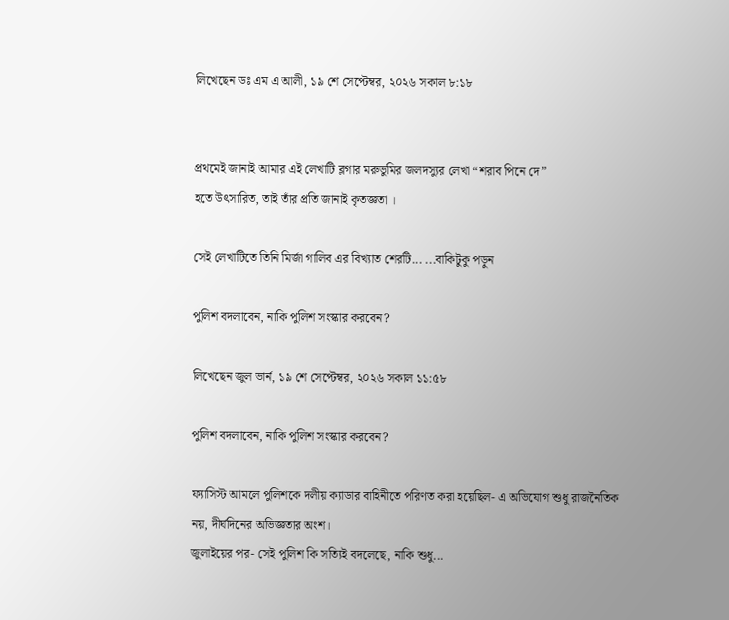লিখেছেন ডঃ এম এ আলী, ১৯ শে সেপ্টেম্বর, ২০২৬ সকাল ৮:১৮


প্রথমেই জানাই আমার এই লেখাটি ব্লগার মরুভুমির জলদস্যুর লেখা “শরাব পিনে দে”
হতে উৎসারিত, তাই তাঁর প্রতি জানাই কৃতজ্ঞতা ।

সেই লেখাটিতে তিনি মির্জা গালিব এর বিখ্যাত শেরটি... ...বাকিটুকু পড়ুন

পুলিশ বদলাবেন, নাকি পুলিশ সংস্কার করবেন?

লিখেছেন জুল ভার্ন, ১৯ শে সেপ্টেম্বর, ২০২৬ সকাল ১১:৫৮

পুলিশ বদলাবেন, নাকি পুলিশ সংস্কার করবেন?

ফ্যাসিস্ট আমলে পুলিশকে দলীয় ক্যাডার বাহিনীতে পরিণত করা হয়েছিল- এ অভিযোগ শুধু রাজনৈতিক নয়, দীর্ঘদিনের অভিজ্ঞতার অংশ।
জুলাইয়ের পর- সেই পুলিশ কি সত্যিই বদলেছে, নাকি শুধু...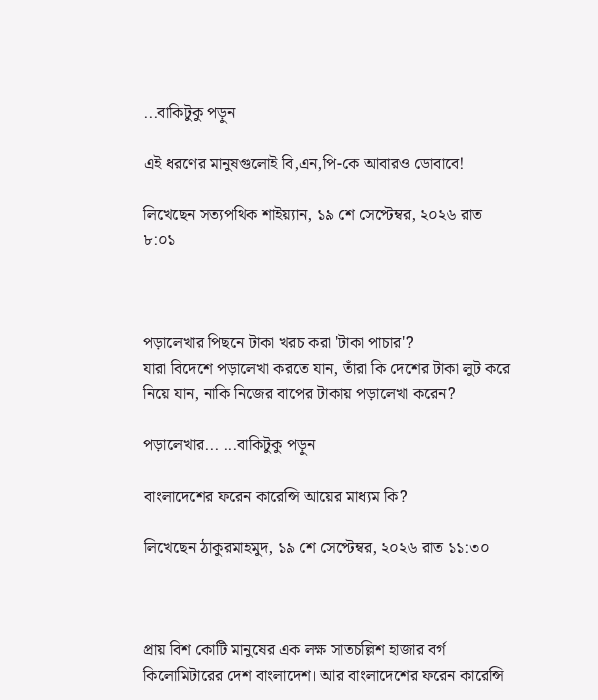...বাকিটুকু পড়ুন

এই ধরণের মানুষগুলোই বি,এন,পি-কে আবারও ডোবাবে!

লিখেছেন সত্যপথিক শাইয়্যান, ১৯ শে সেপ্টেম্বর, ২০২৬ রাত ৮:০১



পড়ালেখার পিছনে টাকা খরচ করা 'টাকা পাচার'?
যারা বিদেশে পড়ালেখা করতে যান, তাঁরা কি দেশের টাকা লুট করে নিয়ে যান, নাকি নিজের বাপের টাকায় পড়ালেখা করেন?

পড়ালেখার... ...বাকিটুকু পড়ুন

বাংলাদেশের ফরেন কারেন্সি আয়ের মাধ্যম কি?

লিখেছেন ঠাকুরমাহমুদ, ১৯ শে সেপ্টেম্বর, ২০২৬ রাত ১১:৩০



প্রায় বিশ কোটি মানুষের এক লক্ষ সাতচল্লিশ হাজার বর্গ কিলোমিটারের দেশ বাংলাদেশ। আর বাংলাদেশের ফরেন কারেন্সি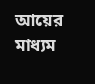আয়ের মাধ্যম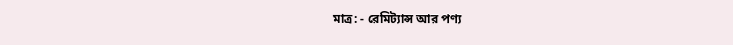মাত্র: - রেমিট্যান্স আর পণ্য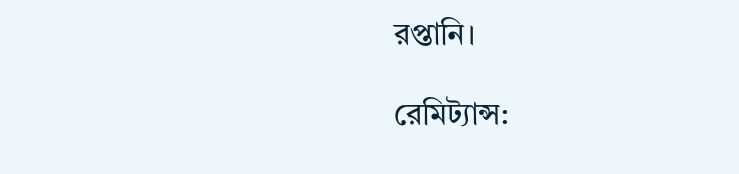রপ্তানি।

রেমিট্যান্স: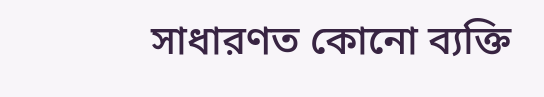সাধারণত কোনো ব্যক্তি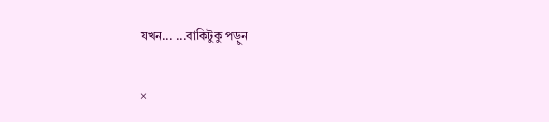যখন... ...বাকিটুকু পড়ুন

×